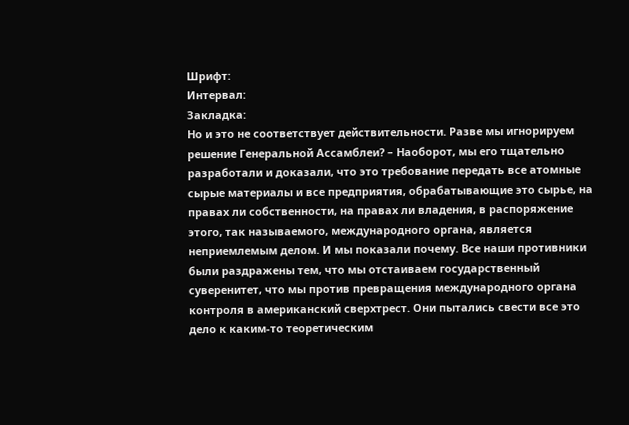Шрифт:
Интервал:
Закладка:
Но и это не соответствует действительности. Разве мы игнорируем решение Генеральной Ассамблеи? – Наоборот, мы его тщательно разработали и доказали, что это требование передать все атомные сырые материалы и все предприятия, обрабатывающие это сырье, на правах ли собственности, на правах ли владения, в распоряжение этого, так называемого, международного органа, является неприемлемым делом. И мы показали почему. Все наши противники были раздражены тем, что мы отстаиваем государственный суверенитет, что мы против превращения международного органа контроля в американский сверхтрест. Они пытались свести все это дело к каким-то теоретическим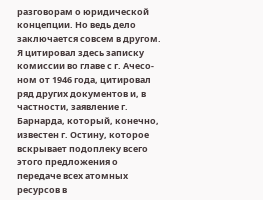разговорам о юридической концепции. Но ведь дело заключается совсем в другом. Я цитировал здесь записку комиссии во главе с г. Ачесо-ном от 1946 года, цитировал ряд других документов и, в частности, заявление г. Барнарда, который, конечно, известен г. Остину, которое вскрывает подоплеку всего этого предложения о передаче всех атомных ресурсов в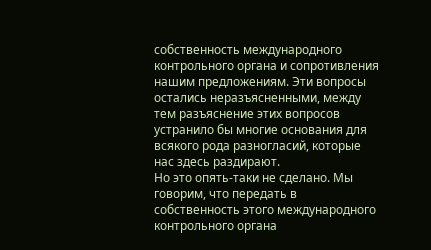собственность международного контрольного органа и сопротивления нашим предложениям. Эти вопросы остались неразъясненными, между тем разъяснение этих вопросов устранило бы многие основания для всякого рода разногласий, которые нас здесь раздирают.
Но это опять-таки не сделано. Мы говорим, что передать в собственность этого международного контрольного органа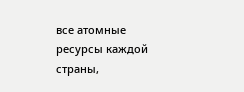все атомные ресурсы каждой страны,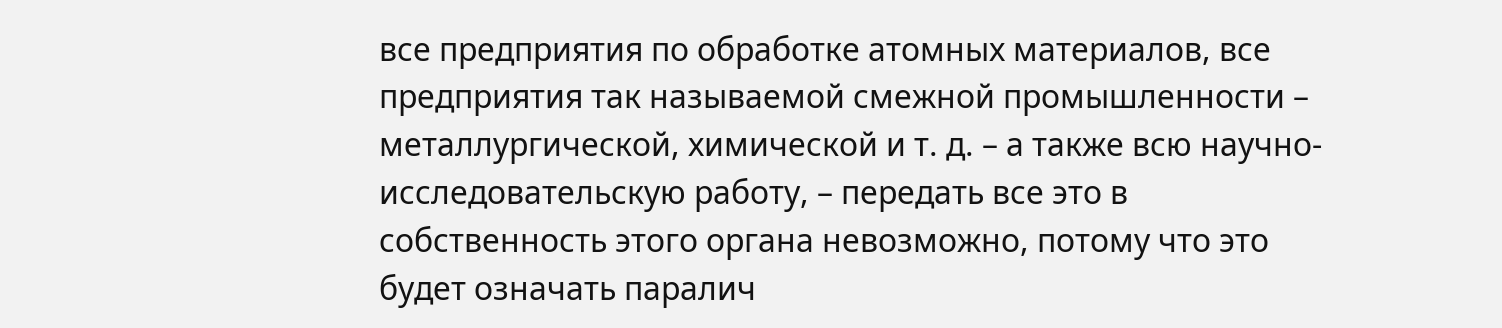все предприятия по обработке атомных материалов, все предприятия так называемой смежной промышленности – металлургической, химической и т. д. – а также всю научно-исследовательскую работу, – передать все это в собственность этого органа невозможно, потому что это будет означать паралич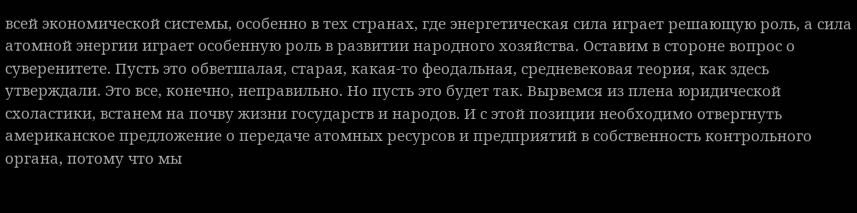всей экономической системы, особенно в тех странах, где энергетическая сила играет решающую роль, а сила атомной энергии играет особенную роль в развитии народного хозяйства. Оставим в стороне вопрос о суверенитете. Пусть это обветшалая, старая, какая-то феодальная, средневековая теория, как здесь утверждали. Это все, конечно, неправильно. Но пусть это будет так. Вырвемся из плена юридической схоластики, встанем на почву жизни государств и народов. И с этой позиции необходимо отвергнуть американское предложение о передаче атомных ресурсов и предприятий в собственность контрольного органа, потому что мы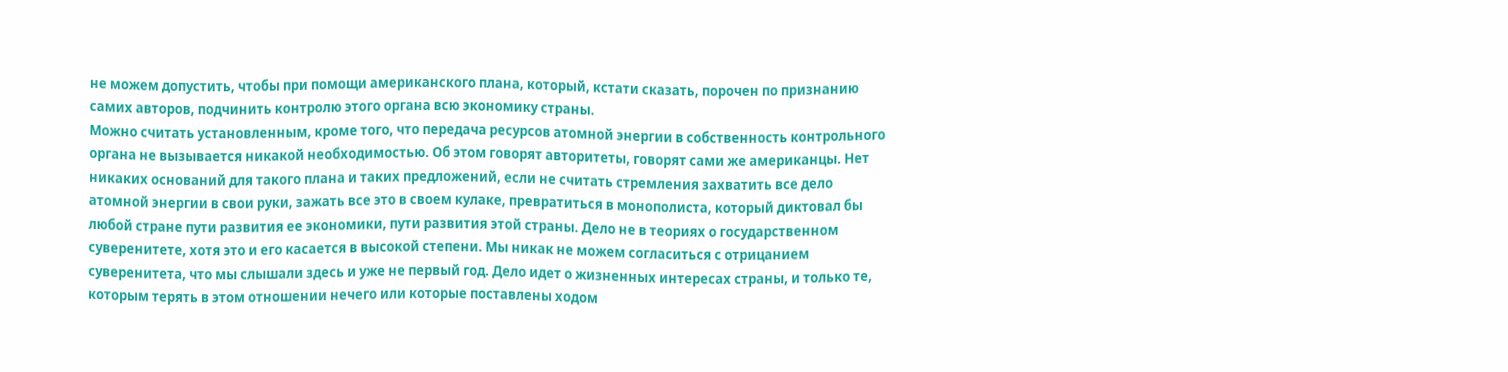не можем допустить, чтобы при помощи американского плана, который, кстати сказать, порочен по признанию самих авторов, подчинить контролю этого органа всю экономику страны.
Можно считать установленным, кроме того, что передача ресурсов атомной энергии в собственность контрольного органа не вызывается никакой необходимостью. Об этом говорят авторитеты, говорят сами же американцы. Нет никаких оснований для такого плана и таких предложений, если не считать стремления захватить все дело атомной энергии в свои руки, зажать все это в своем кулаке, превратиться в монополиста, который диктовал бы любой стране пути развития ее экономики, пути развития этой страны. Дело не в теориях о государственном суверенитете, хотя это и его касается в высокой степени. Мы никак не можем согласиться с отрицанием суверенитета, что мы слышали здесь и уже не первый год. Дело идет о жизненных интересах страны, и только те, которым терять в этом отношении нечего или которые поставлены ходом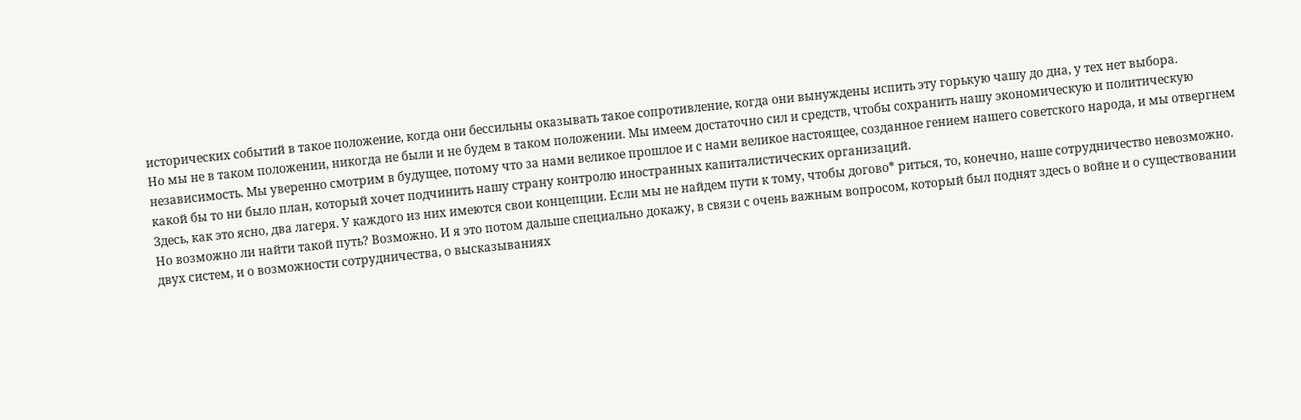исторических событий в такое положение, когда они бессильны оказывать такое сопротивление, когда они вынуждены испить эту горькую чашу до дна, у тех нет выбора.
Но мы не в таком положении, никогда не были и не будем в таком положении. Мы имеем достаточно сил и средств, чтобы сохранить нашу экономическую и политическую независимость. Мы уверенно смотрим в будущее, потому что за нами великое прошлое и с нами великое настоящее, созданное гением нашего советского народа, и мы отвергнем какой бы то ни было план, который хочет подчинить нашу страну контролю иностранных капиталистических организаций.
Здесь, как это ясно, два лагеря. У каждого из них имеются свои концепции. Если мы не найдем пути к тому, чтобы догово* риться, то, конечно, наше сотрудничество невозможно.
Но возможно ли найти такой путь? Возможно. И я это потом дальше специально докажу, в связи с очень важным вопросом, который был поднят здесь о войне и о существовании двух систем, и о возможности сотрудничества, о высказываниях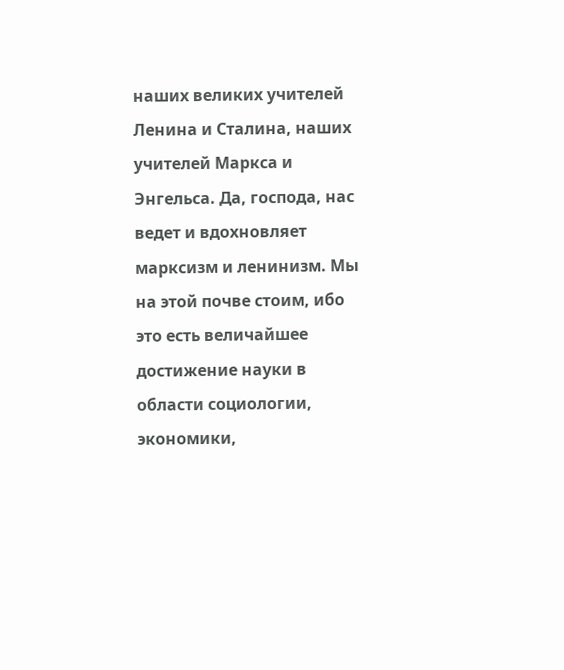наших великих учителей Ленина и Сталина, наших учителей Маркса и Энгельса. Да, господа, нас ведет и вдохновляет марксизм и ленинизм. Мы на этой почве стоим, ибо это есть величайшее достижение науки в области социологии, экономики,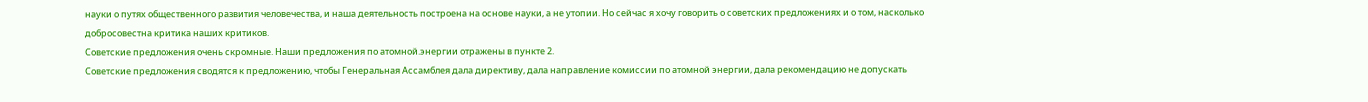науки о путях общественного развития человечества, и наша деятельность построена на основе науки, а не утопии. Но сейчас я хочу говорить о советских предложениях и о том, насколько добросовестна критика наших критиков.
Советские предложения очень скромные. Наши предложения по атомной.энергии отражены в пункте 2.
Советские предложения сводятся к предложению, чтобы Генеральная Ассамблея дала директиву, дала направление комиссии по атомной энергии, дала рекомендацию не допускать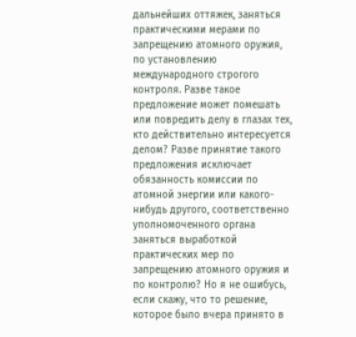дальнейших оттяжек, заняться практическими мерами по запрещению атомного оружия, по установлению международного строгого контроля. Разве такое предложение может помешать или повредить делу в глазах тех, кто действительно интересуется делом? Разве принятие такого предложения исключает обязанность комиссии по атомной энергии или какого-нибудь другого, соответственно уполномоченного органа заняться выработкой практических мер по запрещению атомного оружия и по контролю? Но я не ошибусь, если скажу, что то решение, которое было вчера принято в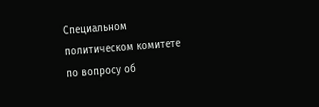Специальном политическом комитете по вопросу об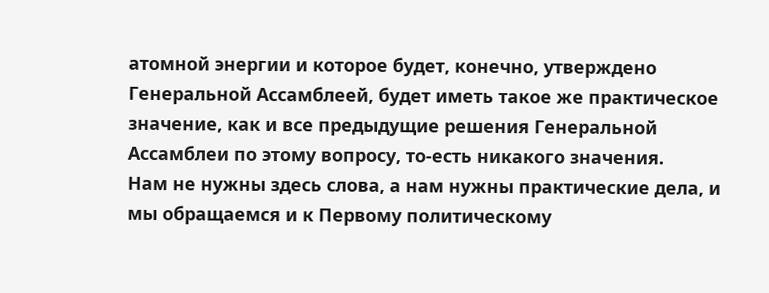атомной энергии и которое будет, конечно, утверждено Генеральной Ассамблеей, будет иметь такое же практическое значение, как и все предыдущие решения Генеральной Ассамблеи по этому вопросу, то-есть никакого значения.
Нам не нужны здесь слова, а нам нужны практические дела, и мы обращаемся и к Первому политическому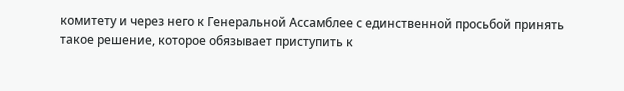комитету и через него к Генеральной Ассамблее с единственной просьбой принять такое решение, которое обязывает приступить к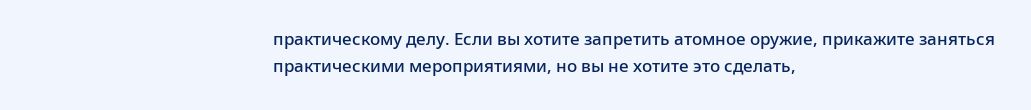практическому делу. Если вы хотите запретить атомное оружие, прикажите заняться практическими мероприятиями, но вы не хотите это сделать,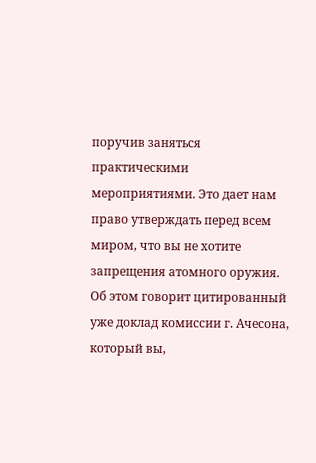поручив заняться практическими мероприятиями. Это дает нам право утверждать перед всем миром, что вы не хотите запрещения атомного оружия. Об этом говорит цитированный уже доклад комиссии г. Ачесона, который вы,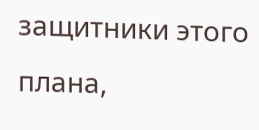защитники этого плана,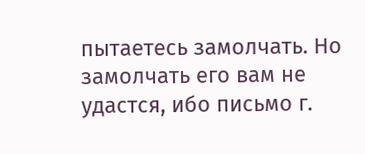пытаетесь замолчать. Но замолчать его вам не удастся, ибо письмо г.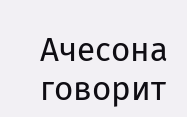Ачесона говорит